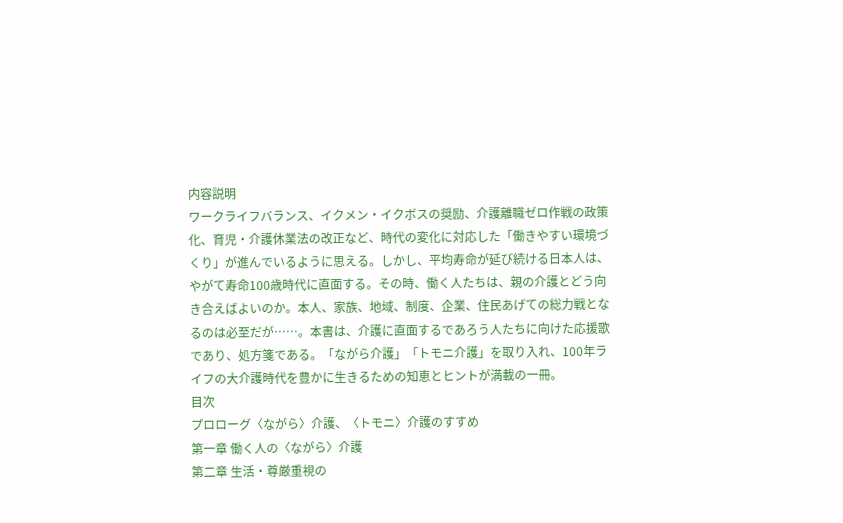内容説明
ワークライフバランス、イクメン・イクボスの奨励、介護離職ゼロ作戦の政策化、育児・介護休業法の改正など、時代の変化に対応した「働きやすい環境づくり」が進んでいるように思える。しかし、平均寿命が延び続ける日本人は、やがて寿命100歳時代に直面する。その時、働く人たちは、親の介護とどう向き合えばよいのか。本人、家族、地域、制度、企業、住民あげての総力戦となるのは必至だが……。本書は、介護に直面するであろう人たちに向けた応援歌であり、処方箋である。「ながら介護」「トモニ介護」を取り入れ、100年ライフの大介護時代を豊かに生きるための知恵とヒントが満載の一冊。
目次
プロローグ〈ながら〉介護、〈トモニ〉介護のすすめ
第一章 働く人の〈ながら〉介護
第二章 生活・尊厳重視の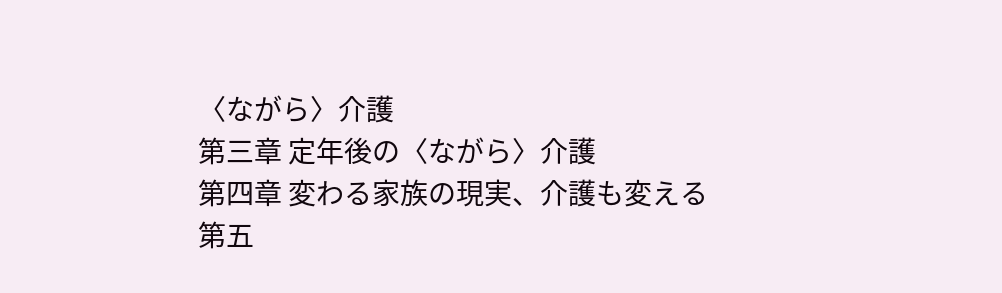〈ながら〉介護
第三章 定年後の〈ながら〉介護
第四章 変わる家族の現実、介護も変える
第五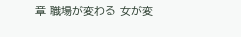章 職場が変わる 女が変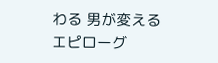わる 男が変える
エピローグ